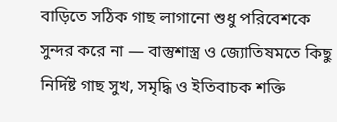বাড়িতে সঠিক গাছ লাগানো শুধু পরিবেশকে সুন্দর করে না — বাস্তুশাস্ত্র ও জ্যোতিষমতে কিছু নির্দিষ্ট গাছ সুখ, সমৃদ্ধি ও ইতিবাচক শক্তি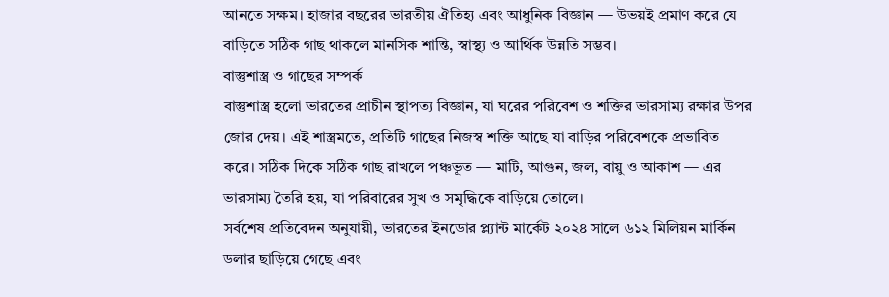আনতে সক্ষম। হাজার বছরের ভারতীয় ঐতিহ্য এবং আধুনিক বিজ্ঞান — উভয়ই প্রমাণ করে যে বাড়িতে সঠিক গাছ থাকলে মানসিক শান্তি, স্বাস্থ্য ও আর্থিক উন্নতি সম্ভব।
বাস্তুশাস্ত্র ও গাছের সম্পর্ক
বাস্তুশাস্ত্র হলো ভারতের প্রাচীন স্থাপত্য বিজ্ঞান, যা ঘরের পরিবেশ ও শক্তির ভারসাম্য রক্ষার উপর জোর দেয়। এই শাস্ত্রমতে, প্রতিটি গাছের নিজস্ব শক্তি আছে যা বাড়ির পরিবেশকে প্রভাবিত করে। সঠিক দিকে সঠিক গাছ রাখলে পঞ্চভূত — মাটি, আগুন, জল, বায়ু ও আকাশ — এর ভারসাম্য তৈরি হয়, যা পরিবারের সুখ ও সমৃদ্ধিকে বাড়িয়ে তোলে।
সর্বশেষ প্রতিবেদন অনুযায়ী, ভারতের ইনডোর প্ল্যান্ট মার্কেট ২০২৪ সালে ৬১২ মিলিয়ন মার্কিন ডলার ছাড়িয়ে গেছে এবং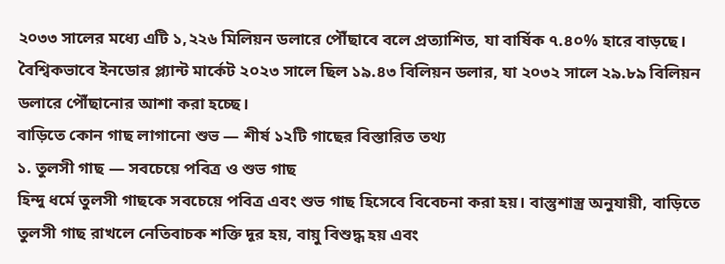২০৩৩ সালের মধ্যে এটি ১,২২৬ মিলিয়ন ডলারে পৌঁছাবে বলে প্রত্যাশিত, যা বার্ষিক ৭.৪০% হারে বাড়ছে। বৈশ্বিকভাবে ইনডোর প্ল্যান্ট মার্কেট ২০২৩ সালে ছিল ১৯.৪৩ বিলিয়ন ডলার, যা ২০৩২ সালে ২৯.৮৯ বিলিয়ন ডলারে পৌঁছানোর আশা করা হচ্ছে।
বাড়িতে কোন গাছ লাগানো শুভ — শীর্ষ ১২টি গাছের বিস্তারিত তথ্য
১. তুলসী গাছ — সবচেয়ে পবিত্র ও শুভ গাছ
হিন্দু ধর্মে তুলসী গাছকে সবচেয়ে পবিত্র এবং শুভ গাছ হিসেবে বিবেচনা করা হয়। বাস্তুশাস্ত্র অনুযায়ী, বাড়িতে তুলসী গাছ রাখলে নেতিবাচক শক্তি দূর হয়, বায়ু বিশুদ্ধ হয় এবং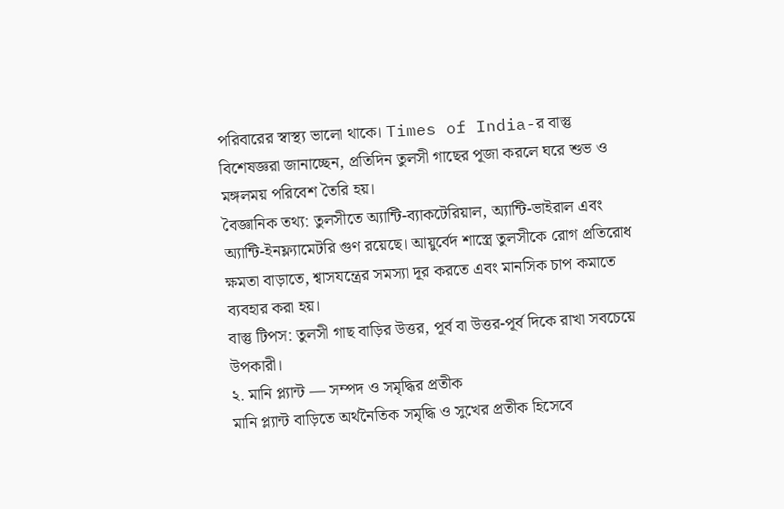পরিবারের স্বাস্থ্য ভালো থাকে। Times of India-র বাস্তু বিশেষজ্ঞরা জানাচ্ছেন, প্রতিদিন তুলসী গাছের পূজা করলে ঘরে শুভ ও মঙ্গলময় পরিবেশ তৈরি হয়।
বৈজ্ঞানিক তথ্য: তুলসীতে অ্যান্টি-ব্যাকটেরিয়াল, অ্যান্টি-ভাইরাল এবং অ্যান্টি-ইনফ্ল্যামেটরি গুণ রয়েছে। আয়ুর্বেদ শাস্ত্রে তুলসীকে রোগ প্রতিরোধ ক্ষমতা বাড়াতে, শ্বাসযন্ত্রের সমস্যা দূর করতে এবং মানসিক চাপ কমাতে ব্যবহার করা হয়।
বাস্তু টিপস: তুলসী গাছ বাড়ির উত্তর, পূর্ব বা উত্তর-পূর্ব দিকে রাখা সবচেয়ে উপকারী।
২. মানি প্ল্যান্ট — সম্পদ ও সমৃদ্ধির প্রতীক
মানি প্ল্যান্ট বাড়িতে অর্থনৈতিক সমৃদ্ধি ও সুখের প্রতীক হিসেবে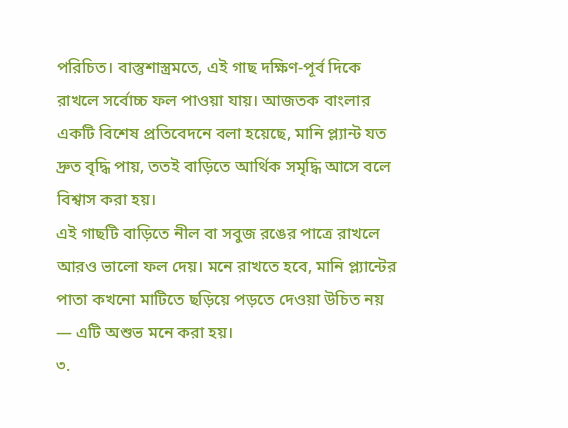পরিচিত। বাস্তুশাস্ত্রমতে, এই গাছ দক্ষিণ-পূর্ব দিকে রাখলে সর্বোচ্চ ফল পাওয়া যায়। আজতক বাংলার একটি বিশেষ প্রতিবেদনে বলা হয়েছে, মানি প্ল্যান্ট যত দ্রুত বৃদ্ধি পায়, ততই বাড়িতে আর্থিক সমৃদ্ধি আসে বলে বিশ্বাস করা হয়।
এই গাছটি বাড়িতে নীল বা সবুজ রঙের পাত্রে রাখলে আরও ভালো ফল দেয়। মনে রাখতে হবে, মানি প্ল্যান্টের পাতা কখনো মাটিতে ছড়িয়ে পড়তে দেওয়া উচিত নয় — এটি অশুভ মনে করা হয়।
৩.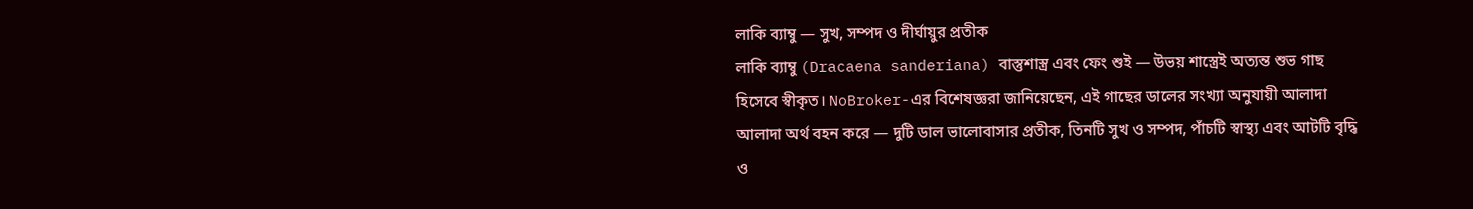লাকি ব্যাম্বু — সুখ, সম্পদ ও দীর্ঘায়ুর প্রতীক
লাকি ব্যাম্বু (Dracaena sanderiana) বাস্তুশাস্ত্র এবং ফেং শুই — উভয় শাস্ত্রেই অত্যন্ত শুভ গাছ হিসেবে স্বীকৃত। NoBroker-এর বিশেষজ্ঞরা জানিয়েছেন, এই গাছের ডালের সংখ্যা অনুযায়ী আলাদা আলাদা অর্থ বহন করে — দুটি ডাল ভালোবাসার প্রতীক, তিনটি সুখ ও সম্পদ, পাঁচটি স্বাস্থ্য এবং আটটি বৃদ্ধি ও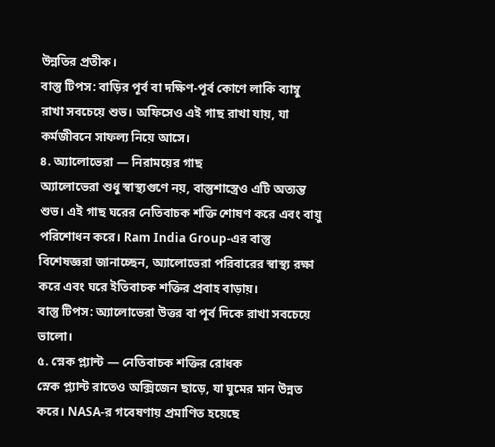উন্নতির প্রতীক।
বাস্তু টিপস: বাড়ির পূর্ব বা দক্ষিণ-পূর্ব কোণে লাকি ব্যাম্বু রাখা সবচেয়ে শুভ। অফিসেও এই গাছ রাখা যায়, যা কর্মজীবনে সাফল্য নিয়ে আসে।
৪. অ্যালোভেরা — নিরাময়ের গাছ
অ্যালোভেরা শুধু স্বাস্থ্যগুণে নয়, বাস্তুশাস্ত্রেও এটি অত্যন্ত শুভ। এই গাছ ঘরের নেতিবাচক শক্তি শোষণ করে এবং বায়ু পরিশোধন করে। Ram India Group-এর বাস্তু বিশেষজ্ঞরা জানাচ্ছেন, অ্যালোভেরা পরিবারের স্বাস্থ্য রক্ষা করে এবং ঘরে ইতিবাচক শক্তির প্রবাহ বাড়ায়।
বাস্তু টিপস: অ্যালোভেরা উত্তর বা পূর্ব দিকে রাখা সবচেয়ে ভালো।
৫. স্নেক প্ল্যান্ট — নেতিবাচক শক্তির রোধক
স্নেক প্ল্যান্ট রাতেও অক্সিজেন ছাড়ে, যা ঘুমের মান উন্নত করে। NASA-র গবেষণায় প্রমাণিত হয়েছে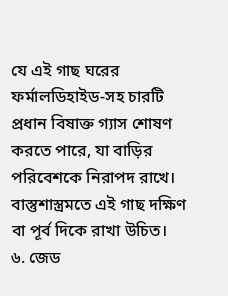যে এই গাছ ঘরের ফর্মালডিহাইড-সহ চারটি প্রধান বিষাক্ত গ্যাস শোষণ করতে পারে, যা বাড়ির পরিবেশকে নিরাপদ রাখে। বাস্তুশাস্ত্রমতে এই গাছ দক্ষিণ বা পূর্ব দিকে রাখা উচিত।
৬. জেড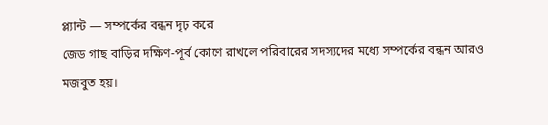প্ল্যান্ট — সম্পর্কের বন্ধন দৃঢ় করে
জেড গাছ বাড়ির দক্ষিণ-পূর্ব কোণে রাখলে পরিবারের সদস্যদের মধ্যে সম্পর্কের বন্ধন আরও মজবুত হয়।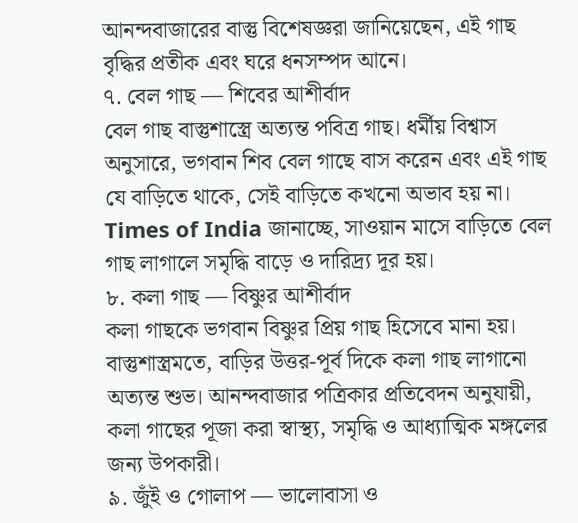আনন্দবাজারের বাস্তু বিশেষজ্ঞরা জানিয়েছেন, এই গাছ বৃদ্ধির প্রতীক এবং ঘরে ধনসম্পদ আনে।
৭. বেল গাছ — শিবের আশীর্বাদ
বেল গাছ বাস্তুশাস্ত্রে অত্যন্ত পবিত্র গাছ। ধর্মীয় বিশ্বাস অনুসারে, ভগবান শিব বেল গাছে বাস করেন এবং এই গাছ যে বাড়িতে থাকে, সেই বাড়িতে কখনো অভাব হয় না। Times of India জানাচ্ছে, সাওয়ান মাসে বাড়িতে বেল গাছ লাগালে সমৃদ্ধি বাড়ে ও দারিদ্র্য দূর হয়।
৮. কলা গাছ — বিষ্ণুর আশীর্বাদ
কলা গাছকে ভগবান বিষ্ণুর প্রিয় গাছ হিসেবে মানা হয়। বাস্তুশাস্ত্রমতে, বাড়ির উত্তর-পূর্ব দিকে কলা গাছ লাগানো অত্যন্ত শুভ। আনন্দবাজার পত্রিকার প্রতিবেদন অনুযায়ী, কলা গাছের পূজা করা স্বাস্থ্য, সমৃদ্ধি ও আধ্যাত্মিক মঙ্গলের জন্য উপকারী।
৯. জুঁই ও গোলাপ — ভালোবাসা ও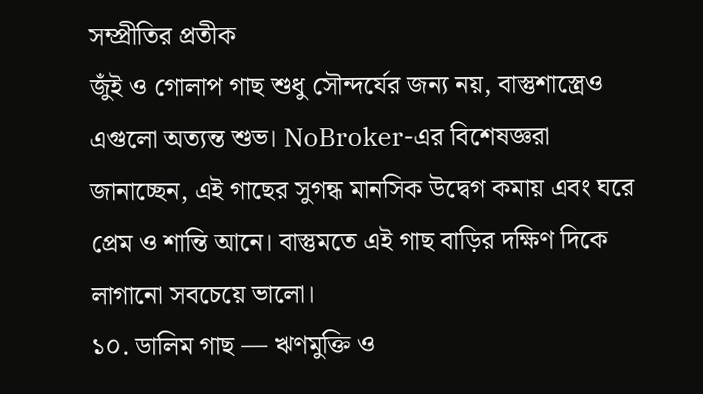সম্প্রীতির প্রতীক
জুঁই ও গোলাপ গাছ শুধু সৌন্দর্যের জন্য নয়, বাস্তুশাস্ত্রেও এগুলো অত্যন্ত শুভ। NoBroker-এর বিশেষজ্ঞরা জানাচ্ছেন, এই গাছের সুগন্ধ মানসিক উদ্বেগ কমায় এবং ঘরে প্রেম ও শান্তি আনে। বাস্তুমতে এই গাছ বাড়ির দক্ষিণ দিকে লাগানো সবচেয়ে ভালো।
১০. ডালিম গাছ — ঋণমুক্তি ও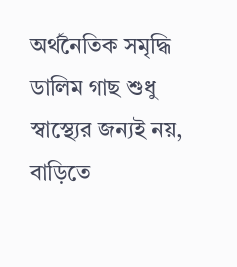অর্থনৈতিক সমৃদ্ধি
ডালিম গাছ শুধু স্বাস্থ্যের জন্যই নয়, বাড়িতে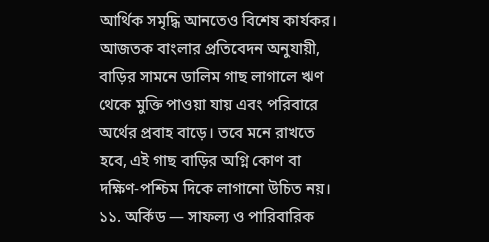আর্থিক সমৃদ্ধি আনতেও বিশেষ কার্যকর। আজতক বাংলার প্রতিবেদন অনুযায়ী, বাড়ির সামনে ডালিম গাছ লাগালে ঋণ থেকে মুক্তি পাওয়া যায় এবং পরিবারে অর্থের প্রবাহ বাড়ে। তবে মনে রাখতে হবে, এই গাছ বাড়ির অগ্নি কোণ বা দক্ষিণ-পশ্চিম দিকে লাগানো উচিত নয়।
১১. অর্কিড — সাফল্য ও পারিবারিক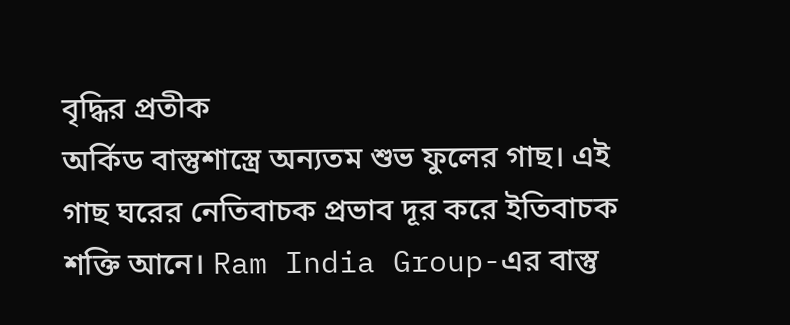বৃদ্ধির প্রতীক
অর্কিড বাস্তুশাস্ত্রে অন্যতম শুভ ফুলের গাছ। এই গাছ ঘরের নেতিবাচক প্রভাব দূর করে ইতিবাচক শক্তি আনে। Ram India Group-এর বাস্তু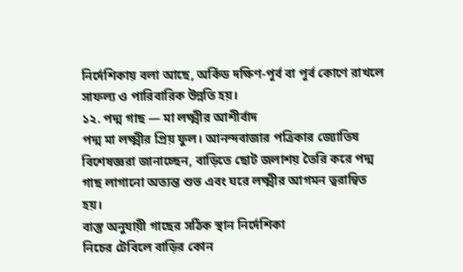নির্দেশিকায় বলা আছে, অর্কিড দক্ষিণ-পূর্ব বা পূর্ব কোণে রাখলে সাফল্য ও পারিবারিক উন্নতি হয়।
১২. পদ্ম গাছ — মা লক্ষ্মীর আশীর্বাদ
পদ্ম মা লক্ষ্মীর প্রিয় ফুল। আনন্দবাজার পত্রিকার জ্যোতিষ বিশেষজ্ঞরা জানাচ্ছেন, বাড়িতে ছোট জলাশয় তৈরি করে পদ্ম গাছ লাগানো অত্যন্ত শুভ এবং ঘরে লক্ষ্মীর আগমন ত্বরান্বিত হয়।
বাস্তু অনুযায়ী গাছের সঠিক স্থান নির্দেশিকা
নিচের টেবিলে বাড়ির কোন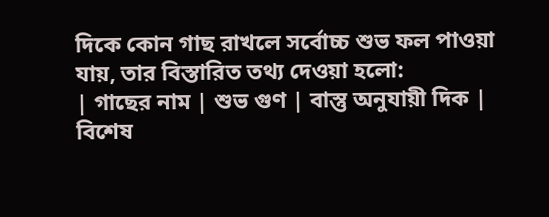দিকে কোন গাছ রাখলে সর্বোচ্চ শুভ ফল পাওয়া যায়, তার বিস্তারিত তথ্য দেওয়া হলো:
| গাছের নাম | শুভ গুণ | বাস্তু অনুযায়ী দিক | বিশেষ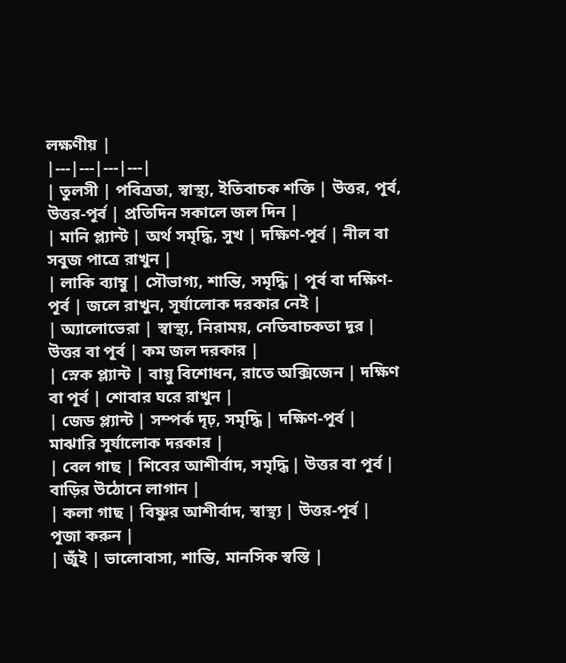লক্ষণীয় |
|---|---|---|---|
| তুলসী | পবিত্রতা, স্বাস্থ্য, ইতিবাচক শক্তি | উত্তর, পূর্ব, উত্তর-পূর্ব | প্রতিদিন সকালে জল দিন |
| মানি প্ল্যান্ট | অর্থ সমৃদ্ধি, সুখ | দক্ষিণ-পূর্ব | নীল বা সবুজ পাত্রে রাখুন |
| লাকি ব্যাম্বু | সৌভাগ্য, শান্তি, সমৃদ্ধি | পূর্ব বা দক্ষিণ-পূর্ব | জলে রাখুন, সূর্যালোক দরকার নেই |
| অ্যালোভেরা | স্বাস্থ্য, নিরাময়, নেতিবাচকতা দূর | উত্তর বা পূর্ব | কম জল দরকার |
| স্নেক প্ল্যান্ট | বায়ু বিশোধন, রাতে অক্সিজেন | দক্ষিণ বা পূর্ব | শোবার ঘরে রাখুন |
| জেড প্ল্যান্ট | সম্পর্ক দৃঢ়, সমৃদ্ধি | দক্ষিণ-পূর্ব | মাঝারি সূর্যালোক দরকার |
| বেল গাছ | শিবের আশীর্বাদ, সমৃদ্ধি | উত্তর বা পূর্ব | বাড়ির উঠোনে লাগান |
| কলা গাছ | বিষ্ণুর আশীর্বাদ, স্বাস্থ্য | উত্তর-পূর্ব | পূজা করুন |
| জুঁই | ভালোবাসা, শান্তি, মানসিক স্বস্তি |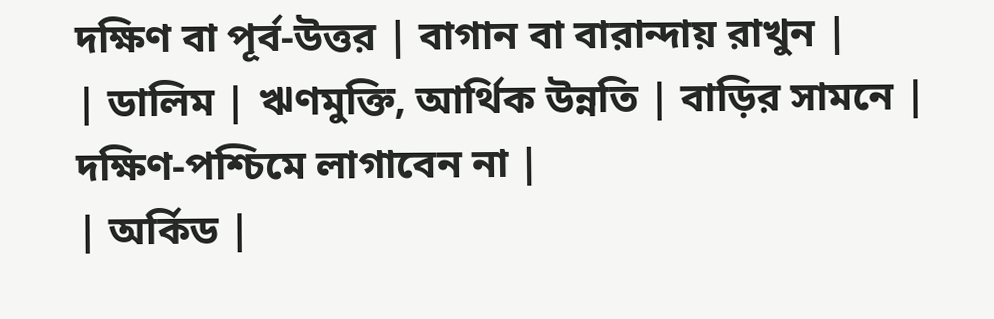দক্ষিণ বা পূর্ব-উত্তর | বাগান বা বারান্দায় রাখুন |
| ডালিম | ঋণমুক্তি, আর্থিক উন্নতি | বাড়ির সামনে | দক্ষিণ-পশ্চিমে লাগাবেন না |
| অর্কিড |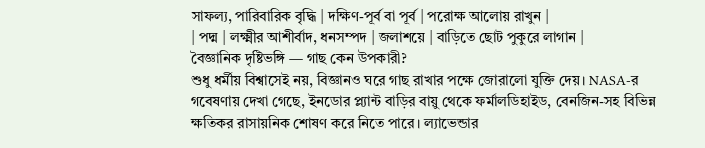সাফল্য, পারিবারিক বৃদ্ধি | দক্ষিণ-পূর্ব বা পূর্ব | পরোক্ষ আলোয় রাখুন |
| পদ্ম | লক্ষ্মীর আশীর্বাদ, ধনসম্পদ | জলাশয়ে | বাড়িতে ছোট পুকুরে লাগান |
বৈজ্ঞানিক দৃষ্টিভঙ্গি — গাছ কেন উপকারী?
শুধু ধর্মীয় বিশ্বাসেই নয়, বিজ্ঞানও ঘরে গাছ রাখার পক্ষে জোরালো যুক্তি দেয়। NASA-র গবেষণায় দেখা গেছে, ইনডোর প্ল্যান্ট বাড়ির বায়ু থেকে ফর্মালডিহাইড, বেনজিন-সহ বিভিন্ন ক্ষতিকর রাসায়নিক শোষণ করে নিতে পারে। ল্যাভেন্ডার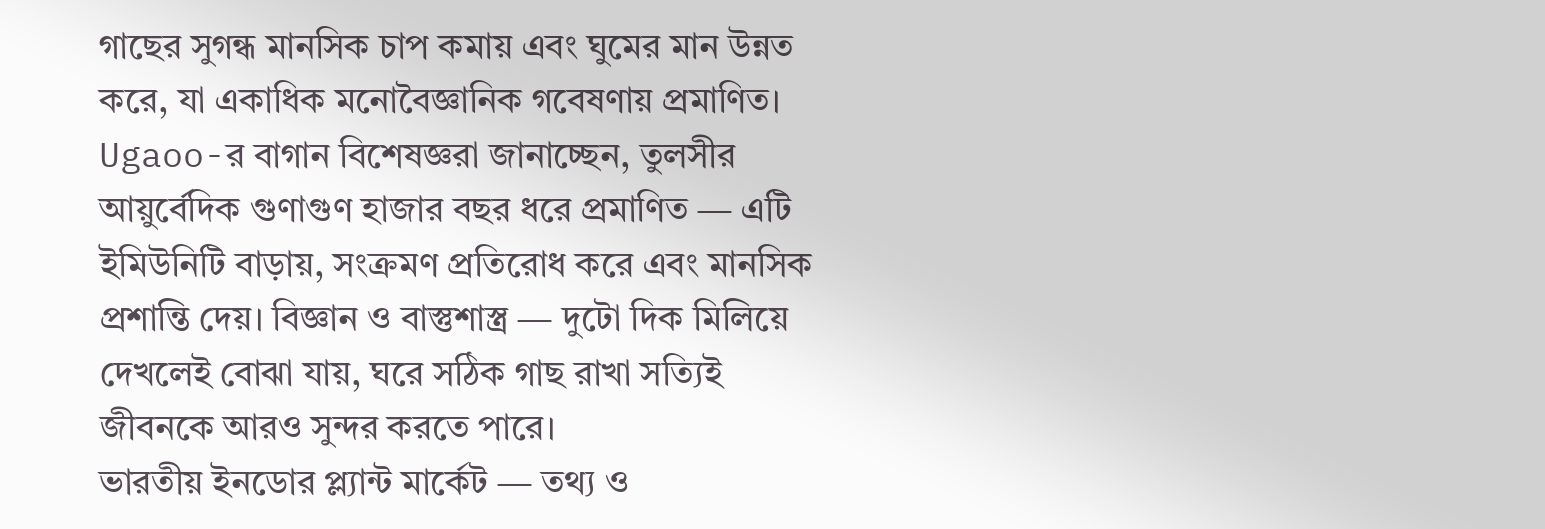গাছের সুগন্ধ মানসিক চাপ কমায় এবং ঘুমের মান উন্নত করে, যা একাধিক মনোবৈজ্ঞানিক গবেষণায় প্রমাণিত।
Ugaoo-র বাগান বিশেষজ্ঞরা জানাচ্ছেন, তুলসীর আয়ুর্বেদিক গুণাগুণ হাজার বছর ধরে প্রমাণিত — এটি ইমিউনিটি বাড়ায়, সংক্রমণ প্রতিরোধ করে এবং মানসিক প্রশান্তি দেয়। বিজ্ঞান ও বাস্তুশাস্ত্র — দুটো দিক মিলিয়ে দেখলেই বোঝা যায়, ঘরে সঠিক গাছ রাখা সত্যিই জীবনকে আরও সুন্দর করতে পারে।
ভারতীয় ইনডোর প্ল্যান্ট মার্কেট — তথ্য ও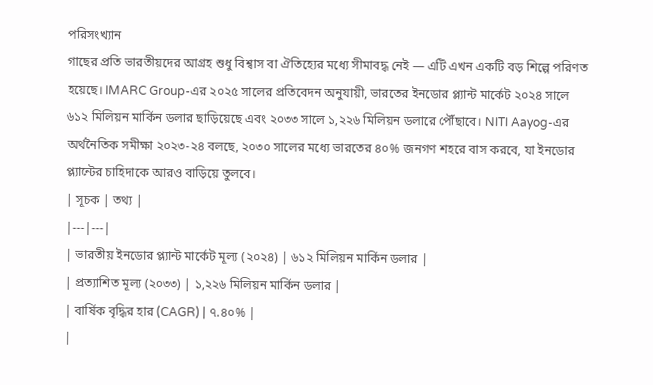পরিসংখ্যান
গাছের প্রতি ভারতীয়দের আগ্রহ শুধু বিশ্বাস বা ঐতিহ্যের মধ্যে সীমাবদ্ধ নেই — এটি এখন একটি বড় শিল্পে পরিণত হয়েছে। IMARC Group-এর ২০২৫ সালের প্রতিবেদন অনুযায়ী, ভারতের ইনডোর প্ল্যান্ট মার্কেট ২০২৪ সালে ৬১২ মিলিয়ন মার্কিন ডলার ছাড়িয়েছে এবং ২০৩৩ সালে ১,২২৬ মিলিয়ন ডলারে পৌঁছাবে। NITI Aayog-এর অর্থনৈতিক সমীক্ষা ২০২৩-২৪ বলছে, ২০৩০ সালের মধ্যে ভারতের ৪০% জনগণ শহরে বাস করবে, যা ইনডোর প্ল্যান্টের চাহিদাকে আরও বাড়িয়ে তুলবে।
| সূচক | তথ্য |
|---|---|
| ভারতীয় ইনডোর প্ল্যান্ট মার্কেট মূল্য (২০২৪) | ৬১২ মিলিয়ন মার্কিন ডলার |
| প্রত্যাশিত মূল্য (২০৩৩) | ১,২২৬ মিলিয়ন মার্কিন ডলার |
| বার্ষিক বৃদ্ধির হার (CAGR) | ৭.৪০% |
|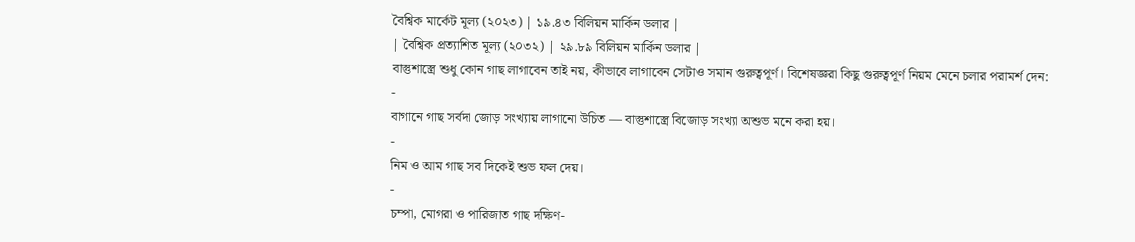বৈশ্বিক মার্কেট মূল্য (২০২৩) | ১৯.৪৩ বিলিয়ন মার্কিন ডলার |
| বৈশ্বিক প্রত্যাশিত মূল্য (২০৩২) | ২৯.৮৯ বিলিয়ন মার্কিন ডলার |
বাস্তুশাস্ত্রে শুধু কোন গাছ লাগাবেন তাই নয়, কীভাবে লাগাবেন সেটাও সমান গুরুত্বপূর্ণ। বিশেষজ্ঞরা কিছু গুরুত্বপূর্ণ নিয়ম মেনে চলার পরামর্শ দেন:
-
বাগানে গাছ সর্বদা জোড় সংখ্যায় লাগানো উচিত — বাস্তুশাস্ত্রে বিজোড় সংখ্যা অশুভ মনে করা হয়।
-
নিম ও আম গাছ সব দিকেই শুভ ফল দেয়।
-
চম্পা, মোগরা ও পারিজাত গাছ দক্ষিণ-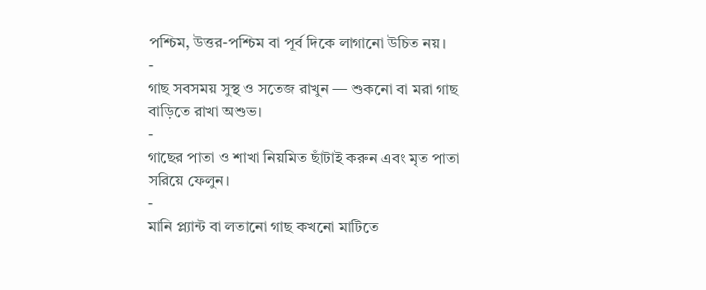পশ্চিম, উত্তর-পশ্চিম বা পূর্ব দিকে লাগানো উচিত নয়।
-
গাছ সবসময় সুস্থ ও সতেজ রাখুন — শুকনো বা মরা গাছ বাড়িতে রাখা অশুভ।
-
গাছের পাতা ও শাখা নিয়মিত ছাঁটাই করুন এবং মৃত পাতা সরিয়ে ফেলুন।
-
মানি প্ল্যান্ট বা লতানো গাছ কখনো মাটিতে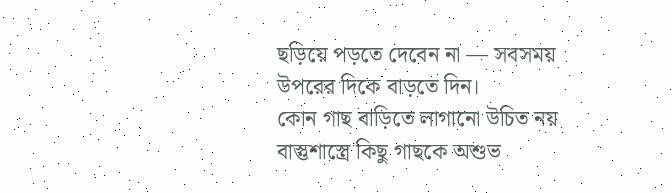ছড়িয়ে পড়তে দেবেন না — সবসময় উপরের দিকে বাড়তে দিন।
কোন গাছ বাড়িতে লাগানো উচিত নয়
বাস্তুশাস্ত্রে কিছু গাছকে অশুভ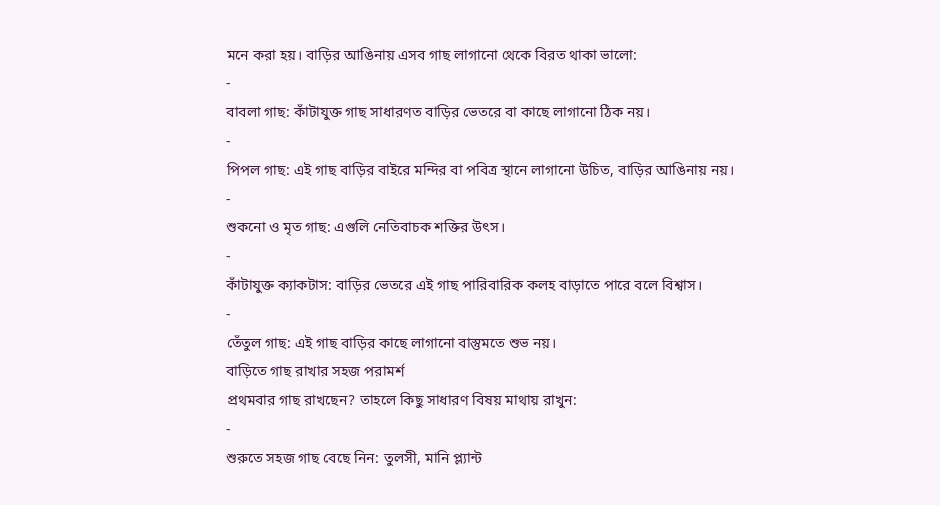মনে করা হয়। বাড়ির আঙিনায় এসব গাছ লাগানো থেকে বিরত থাকা ভালো:
-
বাবলা গাছ: কাঁটাযুক্ত গাছ সাধারণত বাড়ির ভেতরে বা কাছে লাগানো ঠিক নয়।
-
পিপল গাছ: এই গাছ বাড়ির বাইরে মন্দির বা পবিত্র স্থানে লাগানো উচিত, বাড়ির আঙিনায় নয়।
-
শুকনো ও মৃত গাছ: এগুলি নেতিবাচক শক্তির উৎস।
-
কাঁটাযুক্ত ক্যাকটাস: বাড়ির ভেতরে এই গাছ পারিবারিক কলহ বাড়াতে পারে বলে বিশ্বাস।
-
তেঁতুল গাছ: এই গাছ বাড়ির কাছে লাগানো বাস্তুমতে শুভ নয়।
বাড়িতে গাছ রাখার সহজ পরামর্শ
প্রথমবার গাছ রাখছেন? তাহলে কিছু সাধারণ বিষয় মাথায় রাখুন:
-
শুরুতে সহজ গাছ বেছে নিন: তুলসী, মানি প্ল্যান্ট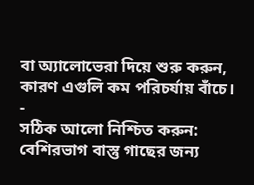বা অ্যালোভেরা দিয়ে শুরু করুন, কারণ এগুলি কম পরিচর্যায় বাঁচে।
-
সঠিক আলো নিশ্চিত করুন: বেশিরভাগ বাস্তু গাছের জন্য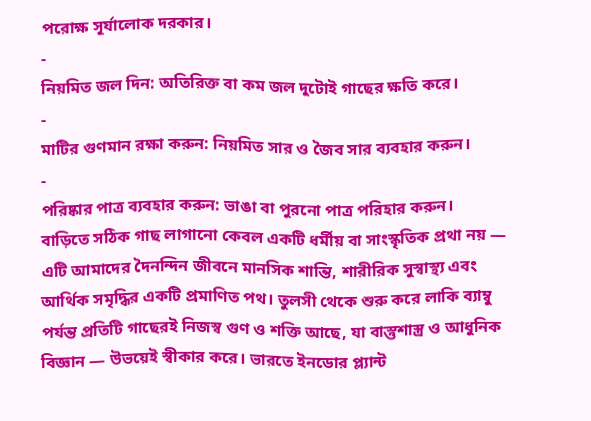পরোক্ষ সূর্যালোক দরকার।
-
নিয়মিত জল দিন: অতিরিক্ত বা কম জল দুটোই গাছের ক্ষতি করে।
-
মাটির গুণমান রক্ষা করুন: নিয়মিত সার ও জৈব সার ব্যবহার করুন।
-
পরিষ্কার পাত্র ব্যবহার করুন: ভাঙা বা পুরনো পাত্র পরিহার করুন।
বাড়িতে সঠিক গাছ লাগানো কেবল একটি ধর্মীয় বা সাংস্কৃতিক প্রথা নয় — এটি আমাদের দৈনন্দিন জীবনে মানসিক শান্তি, শারীরিক সুস্বাস্থ্য এবং আর্থিক সমৃদ্ধির একটি প্রমাণিত পথ। তুলসী থেকে শুরু করে লাকি ব্যাম্বু পর্যন্ত প্রতিটি গাছেরই নিজস্ব গুণ ও শক্তি আছে, যা বাস্তুশাস্ত্র ও আধুনিক বিজ্ঞান — উভয়েই স্বীকার করে। ভারতে ইনডোর প্ল্যান্ট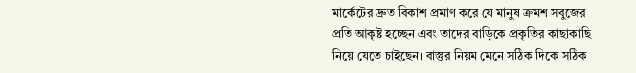মার্কেটের দ্রুত বিকাশ প্রমাণ করে যে মানুষ ক্রমশ সবুজের প্রতি আকৃষ্ট হচ্ছেন এবং তাদের বাড়িকে প্রকৃতির কাছাকাছি নিয়ে যেতে চাইছেন। বাস্তুর নিয়ম মেনে সঠিক দিকে সঠিক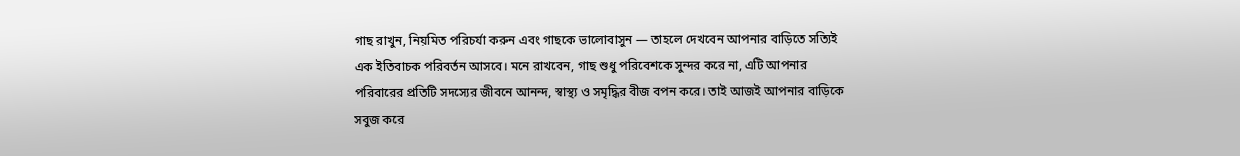গাছ রাখুন, নিয়মিত পরিচর্যা করুন এবং গাছকে ভালোবাসুন — তাহলে দেখবেন আপনার বাড়িতে সত্যিই এক ইতিবাচক পরিবর্তন আসবে। মনে রাখবেন, গাছ শুধু পরিবেশকে সুন্দর করে না, এটি আপনার পরিবারের প্রতিটি সদস্যের জীবনে আনন্দ, স্বাস্থ্য ও সমৃদ্ধির বীজ বপন করে। তাই আজই আপনার বাড়িকে সবুজ করে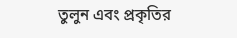তুলুন এবং প্রকৃতির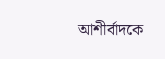আশীর্বাদকে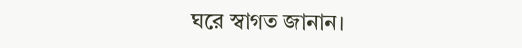ঘরে স্বাগত জানান।